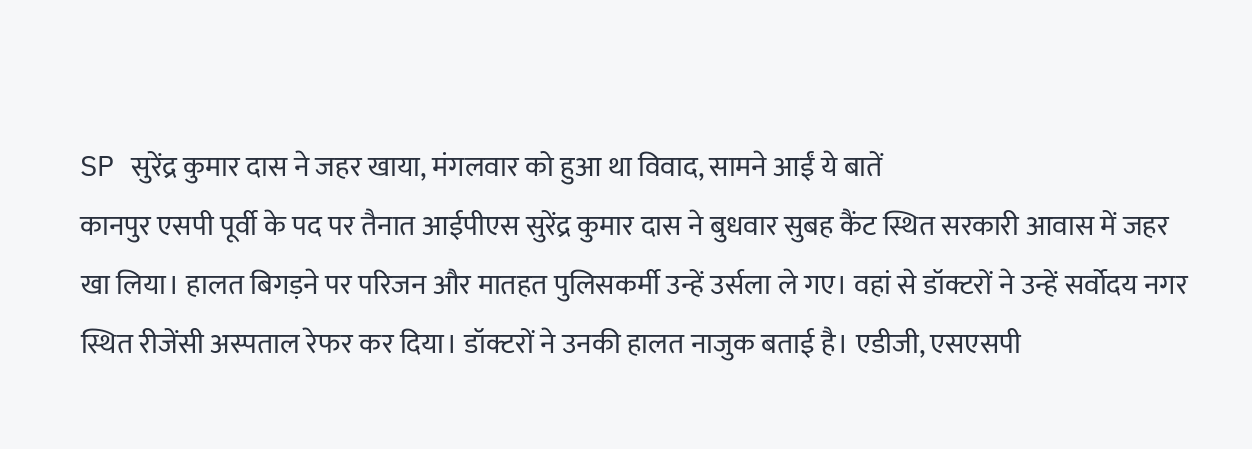SP सुरेंद्र कुमार दास ने जहर खाया, मंगलवार को हुआ था विवाद, सामने आईं ये बातें
कानपुर एसपी पूर्वी के पद पर तैनात आईपीएस सुरेंद्र कुमार दास ने बुधवार सुबह कैंट स्थित सरकारी आवास में जहर खा लिया। हालत बिगड़ने पर परिजन और मातहत पुलिसकर्मी उन्हें उर्सला ले गए। वहां से डॉक्टरों ने उन्हें सर्वोदय नगर स्थित रीजेंसी अस्पताल रेफर कर दिया। डॉक्टरों ने उनकी हालत नाजुक बताई है। एडीजी, एसएसपी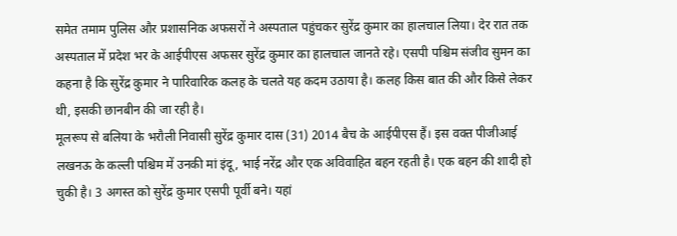समेत तमाम पुलिस और प्रशासनिक अफसरों ने अस्पताल पहुंचकर सुरेंद्र कुमार का हालचाल लिया। देर रात तक अस्पताल में प्रदेश भर के आईपीएस अफसर सुरेंद्र कुमार का हालचाल जानते रहे। एसपी पश्चिम संजीव सुमन का कहना है कि सुरेंद्र कुमार ने पारिवारिक कलह के चलते यह कदम उठाया है। कलह किस बात की और किसे लेकर थी, इसकी छानबीन की जा रही है।
मूलरूप से बलिया के भरौली निवासी सुरेंद्र कुमार दास (31) 2014 बैच के आईपीएस हैं। इस वक्त पीजीआई लखनऊ के कल्ली पश्चिम में उनकी मां इंदू, भाई नरेंद्र और एक अविवाहित बहन रहती है। एक बहन की शादी हो चुकी है। 3 अगस्त को सुरेंद्र कुमार एसपी पूर्वी बने। यहां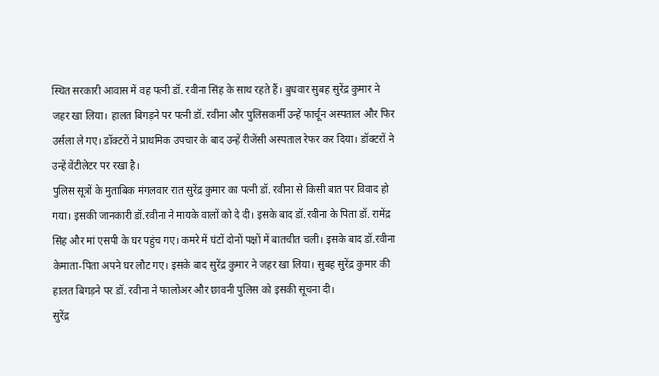स्थित सरकारी आवास में वह पत्नी डॉ. रवीना सिंह के साथ रहते हैं। बुधवार सुबह सुरेंद्र कुमार ने जहर खा लिया। हालत बिगड़ने पर पत्नी डॉ. रवीना और पुलिसकर्मी उन्हें फार्चून अस्पताल और फिर उर्सला ले गए। डॉक्टरों ने प्राथमिक उपचार के बाद उन्हें रीजेंसी अस्पताल रेफर कर दिया। डॉक्टरों ने उन्हें वेंटीलेटर पर रखा है।
पुलिस सूत्रों के मुताबिक मंगलवार रात सुरेंद्र कुमार का पत्नी डॉ. रवीना से किसी बात पर विवाद हो गया। इसकी जानकारी डॉ.रवीना ने मायके वालों को दे दी। इसके बाद डॉ.रवीना के पिता डॉ. रामेंद्र सिंह और मां एसपी के घर पहुंच गए। कमरे में घंटों दोनों पक्षों में बातचीत चली। इसके बाद डॉ.रवीना केमाता-पिता अपने घर लौट गए। इसके बाद सुरेंद्र कुमार ने जहर खा लिया। सुबह सुरेंद्र कुमार की हालत बिगड़ने पर डॉ. रवीना ने फालोअर और छावनी पुलिस को इसकी सूचना दी।
सुरेंद्र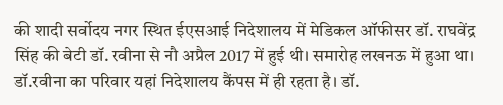की शादी सर्वोदय नगर स्थित ईएसआई निदेशालय में मेडिकल ऑफीसर डॉ. राघवेंद्र सिंह की बेटी डॉ. रवीना से नौ अप्रैल 2017 में हुई थी। समारोह लखनऊ में हुआ था। डॉ.रवीना का परिवार यहां निदेशालय कैंपस में ही रहता है। डॉ.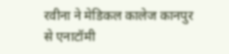रवीना ने मेडिकल कालेज कानपुर से एनाटॉमी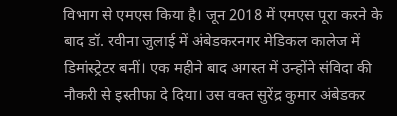विभाग से एमएस किया है। जून 2018 में एमएस पूरा करने के बाद डॉ. रवीना जुलाई में अंबेडकरनगर मेडिकल कालेज में डिमांस्ट्रेटर बनीं। एक महीने बाद अगस्त में उन्होंने संविदा की नौकरी से इस्तीफा दे दिया। उस वक्त सुरेंद्र कुमार अंबेडकर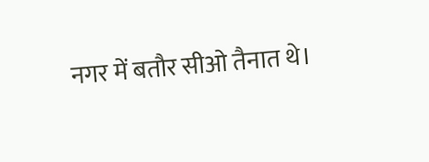नगर में बतौर सीओ तैनात थे।